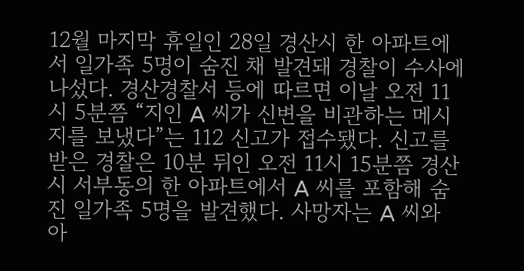12월 마지막 휴일인 28일 경산시 한 아파트에서 일가족 5명이 숨진 채 발견돼 경찰이 수사에 나섰다. 경산경찰서 등에 따르면 이날 오전 11시 5분쯤 “지인 A 씨가 신변을 비관하는 메시지를 보냈다”는 112 신고가 접수됐다. 신고를 받은 경찰은 10분 뒤인 오전 11시 15분쯤 경산시 서부동의 한 아파트에서 A 씨를 포함해 숨진 일가족 5명을 발견했다. 사망자는 A 씨와 아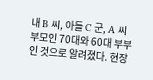내 B 씨, 아들 C 군, A 씨 부모인 70대와 60대 부부인 것으로 알려졌다. 현장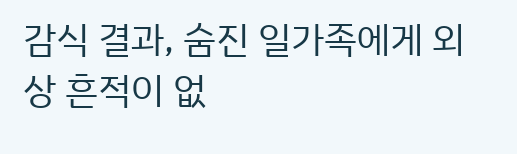감식 결과, 숨진 일가족에게 외상 흔적이 없